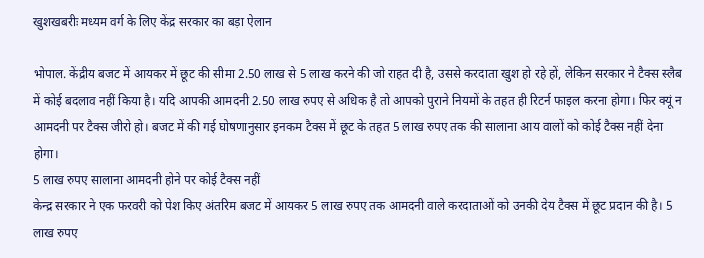खुशखबरीः मध्यम वर्ग के लिए केंद्र सरकार का बड़ा ऐलान

भोपाल. केंद्रीय बजट में आयकर में छूट की सीमा 2.50 लाख से 5 लाख करने की जो राहत दी है, उससे करदाता खुश हो रहे हों, लेकिन सरकार ने टैक्स स्लैब में कोई बदलाव नहीं किया है। यदि आपकी आमदनी 2.50 लाख रुपए से अधिक है तो आपको पुराने नियमों के तहत ही रिटर्न फाइल करना होगा। फिर क्यूं न आमदनी पर टैक्स जीरो हो। बजट में की गई घोषणानुसार इनकम टैक्स में छूट के तहत 5 लाख रुपए तक की सालाना आय वालों को कोई टैक्स नहीं देना होगा।
5 लाख रुपए सालाना आमदनी होने पर कोई टैक्स नहीं
केन्द्र सरकार ने एक फरवरी को पेश किए अंतरिम बजट में आयकर 5 लाख रुपए तक आमदनी वाले करदाताओं को उनकी देय टैक्स में छूट प्रदान की है। 5 लाख रुपए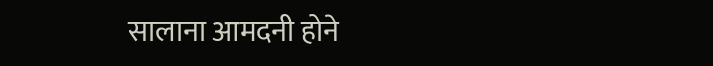सालाना आमदनी होने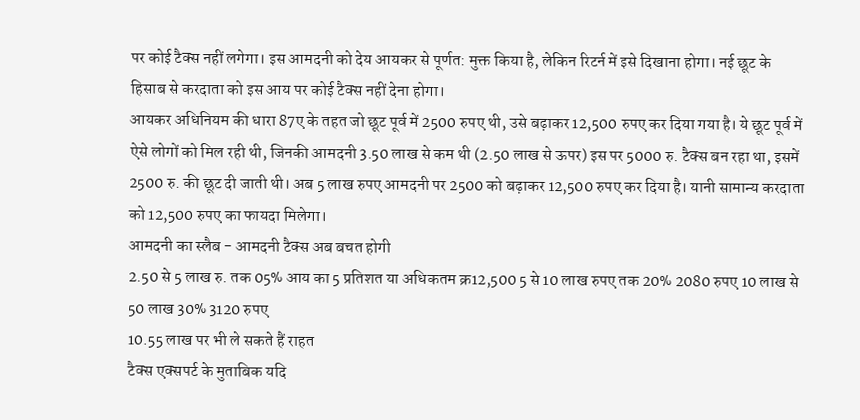पर कोई टैक्स नहीं लगेगा। इस आमदनी को देय आयकर से पूर्णत: मुक्त किया है, लेकिन रिटर्न में इसे दिखाना होगा। नई छूट के हिसाब से करदाता को इस आय पर कोई टैक्स नहीं देना होगा।
आयकर अधिनियम की धारा 87ए के तहत जो छूट पूर्व में 2500 रुपए थी, उसे बढ़ाकर 12,500 रुपए कर दिया गया है। ये छूट पूर्व में ऐसे लोगों को मिल रही थी, जिनकी आमदनी 3.50 लाख से कम थी (2.50 लाख से ऊपर) इस पर 5000 रु. टैक्स बन रहा था, इसमें 2500 रु. की छूट दी जाती थी। अब 5 लाख रुपए आमदनी पर 2500 को बढ़ाकर 12,500 रुपए कर दिया है। यानी सामान्य करदाता को 12,500 रुपए का फायदा मिलेगा।
आमदनी का स्लैब - आमदनी टैक्स अब बचत होगी
2.50 से 5 लाख रु. तक 05% आय का 5 प्रतिशत या अधिकतम क्र12,500 5 से 10 लाख रुपए तक 20% 2080 रुपए 10 लाख से 50 लाख 30% 3120 रुपए
10.55 लाख पर भी ले सकते हैं राहत
टैक्स एक्सपर्ट के मुताबिक यदि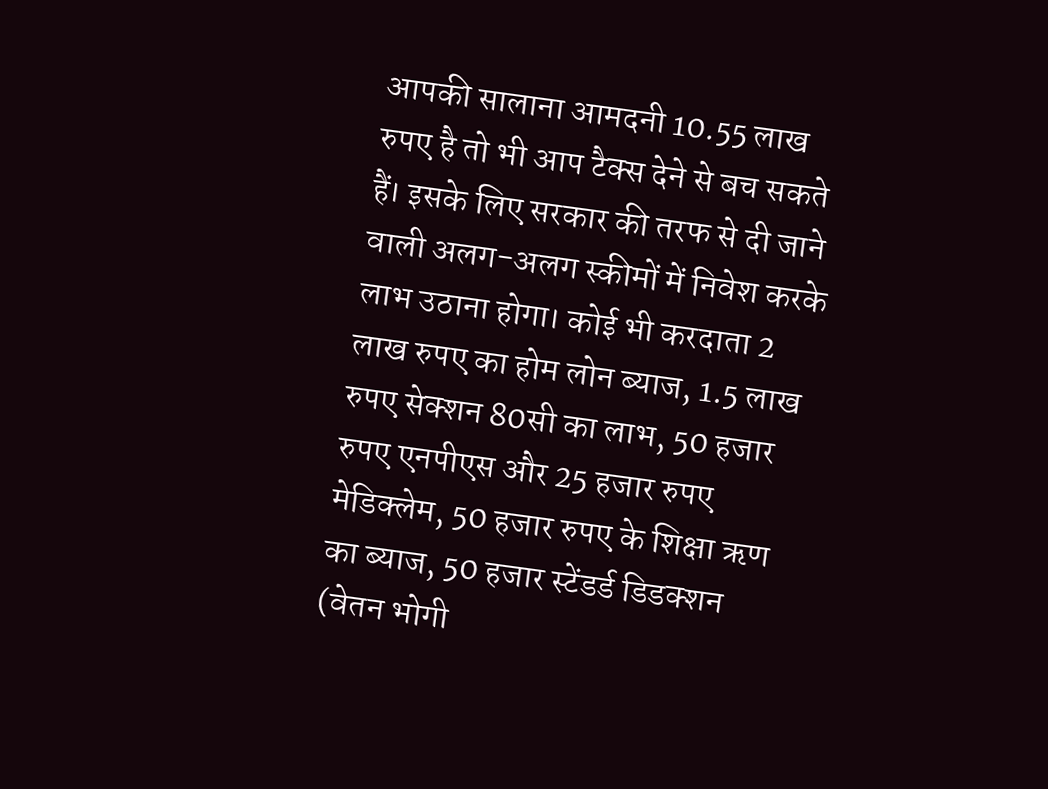आपकी सालाना आमदनी 10.55 लाख रुपए है तो भी आप टैक्स देने से बच सकते हैं। इसके लिए सरकार की तरफ से दी जाने वाली अलग-अलग स्कीमों में निवेश करके लाभ उठाना होगा। कोई भी करदाता 2 लाख रुपए का होम लोन ब्याज, 1.5 लाख रुपए सेक्शन 80सी का लाभ, 50 हजार रुपए एनपीएस और 25 हजार रुपए मेडिक्लेम, 50 हजार रुपए के शिक्षा ऋण का ब्याज, 50 हजार स्टेंडर्ड डिडक्शन (वेतन भोगी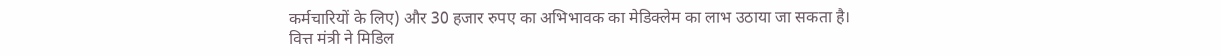कर्मचारियों के लिए) और 30 हजार रुपए का अभिभावक का मेडिक्लेम का लाभ उठाया जा सकता है।
वित्त मंत्री ने मिडिल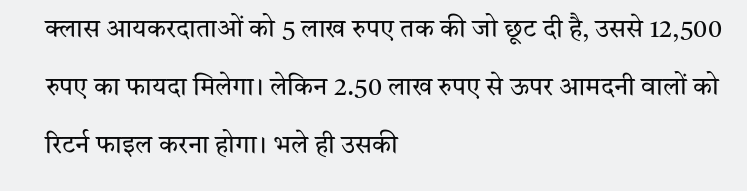क्लास आयकरदाताओं को 5 लाख रुपए तक की जो छूट दी है, उससे 12,500 रुपए का फायदा मिलेगा। लेकिन 2.50 लाख रुपए से ऊपर आमदनी वालों को रिटर्न फाइल करना होगा। भले ही उसकी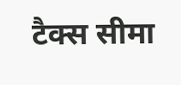टैक्स सीमा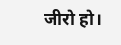जीरो हो।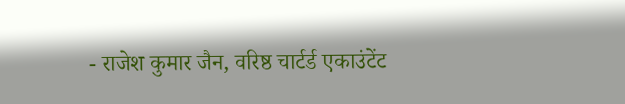- राजेश कुमार जैन, वरिष्ठ चार्टर्ड एकाउंटेंट